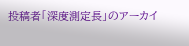投稿者「深度測定長」のアーカイ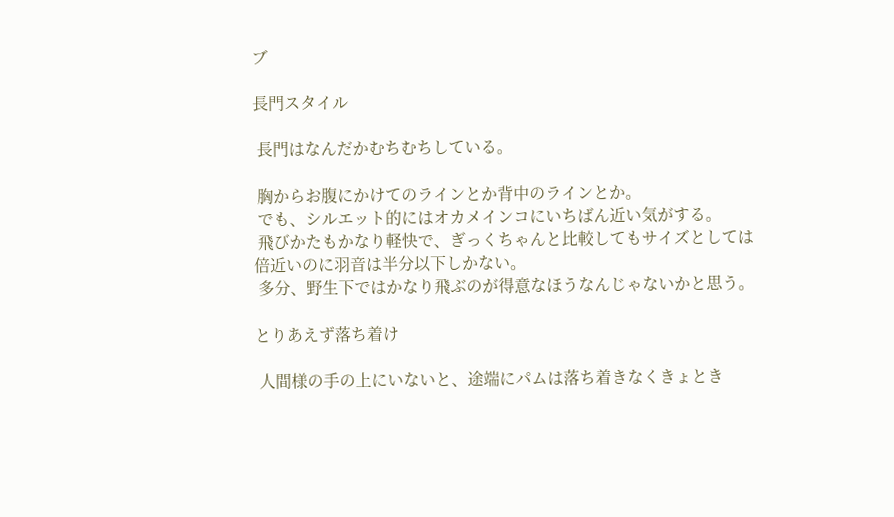ブ

長門スタイル

 長門はなんだかむちむちしている。

 胸からお腹にかけてのラインとか背中のラインとか。
 でも、シルエット的にはオカメインコにいちばん近い気がする。
 飛びかたもかなり軽快で、ぎっくちゃんと比較してもサイズとしては倍近いのに羽音は半分以下しかない。
 多分、野生下ではかなり飛ぶのが得意なほうなんじゃないかと思う。

とりあえず落ち着け

 人間様の手の上にいないと、途端にパムは落ち着きなくきょとき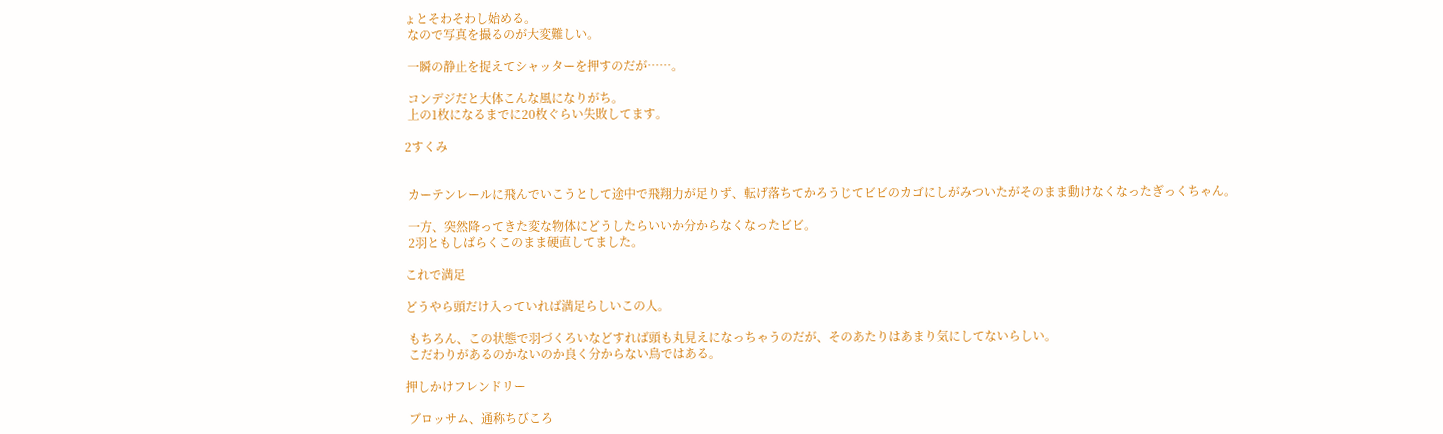ょとそわそわし始める。
 なので写真を撮るのが大変難しい。

 一瞬の静止を捉えてシャッターを押すのだが……。

 コンデジだと大体こんな風になりがち。
 上の1枚になるまでに20枚ぐらい失敗してます。

2すくみ


 カーテンレールに飛んでいこうとして途中で飛翔力が足りず、転げ落ちてかろうじてビビのカゴにしがみついたがそのまま動けなくなったぎっくちゃん。

 一方、突然降ってきた変な物体にどうしたらいいか分からなくなったビビ。
 2羽ともしばらくこのまま硬直してました。

これで満足

どうやら頭だけ入っていれば満足らしいこの人。

 もちろん、この状態で羽づくろいなどすれば頭も丸見えになっちゃうのだが、そのあたりはあまり気にしてないらしい。
 こだわりがあるのかないのか良く分からない鳥ではある。

押しかけフレンドリー

 ブロッサム、通称ちびころ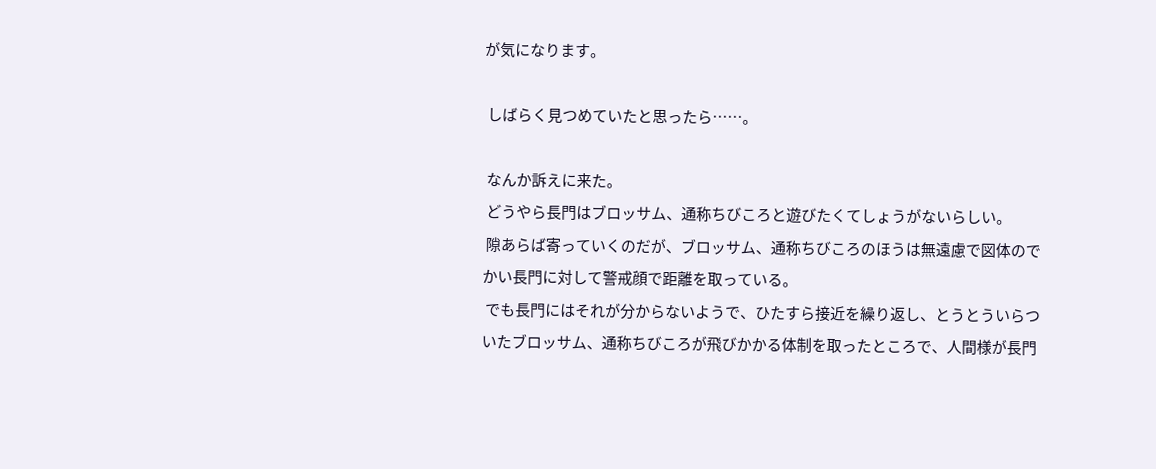が気になります。

 しばらく見つめていたと思ったら……。

 なんか訴えに来た。
 どうやら長門はブロッサム、通称ちびころと遊びたくてしょうがないらしい。
 隙あらば寄っていくのだが、ブロッサム、通称ちびころのほうは無遠慮で図体のでかい長門に対して警戒顔で距離を取っている。
 でも長門にはそれが分からないようで、ひたすら接近を繰り返し、とうとういらついたブロッサム、通称ちびころが飛びかかる体制を取ったところで、人間様が長門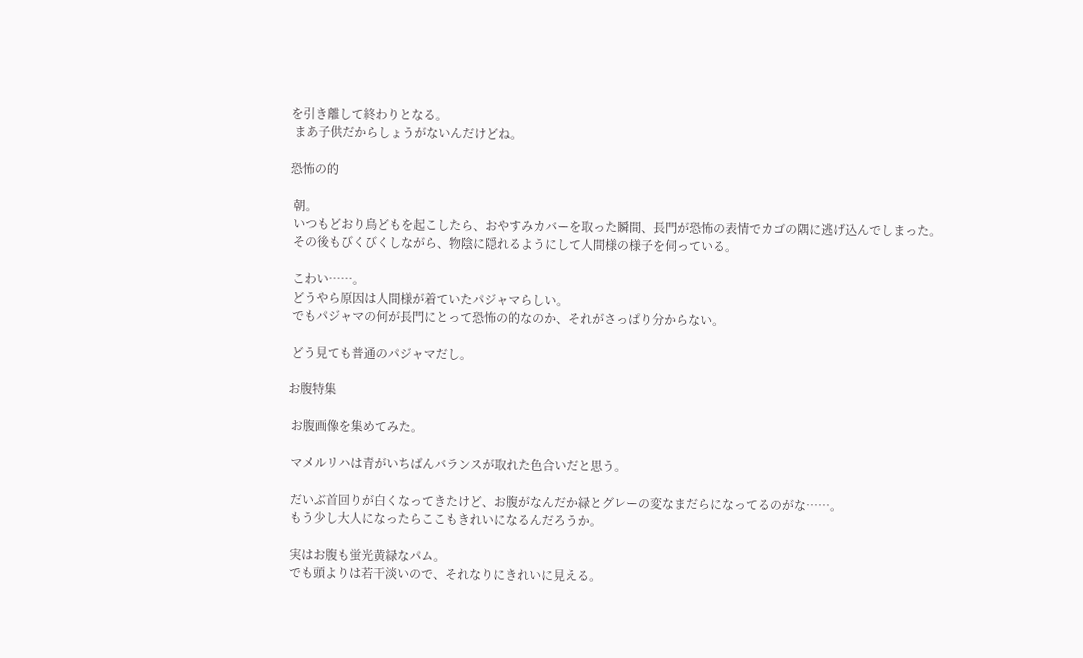を引き離して終わりとなる。
 まあ子供だからしょうがないんだけどね。

恐怖の的

 朝。
 いつもどおり鳥どもを起こしたら、おやすみカバーを取った瞬間、長門が恐怖の表情でカゴの隅に逃げ込んでしまった。
 その後もびくびくしながら、物陰に隠れるようにして人間様の様子を伺っている。

 こわい……。
 どうやら原因は人間様が着ていたパジャマらしい。
 でもパジャマの何が長門にとって恐怖の的なのか、それがさっぱり分からない。

 どう見ても普通のパジャマだし。

お腹特集

 お腹画像を集めてみた。

 マメルリハは青がいちばんバランスが取れた色合いだと思う。

 だいぶ首回りが白くなってきたけど、お腹がなんだか緑とグレーの変なまだらになってるのがな……。
 もう少し大人になったらここもきれいになるんだろうか。

 実はお腹も蛍光黄緑なパム。
 でも頭よりは若干淡いので、それなりにきれいに見える。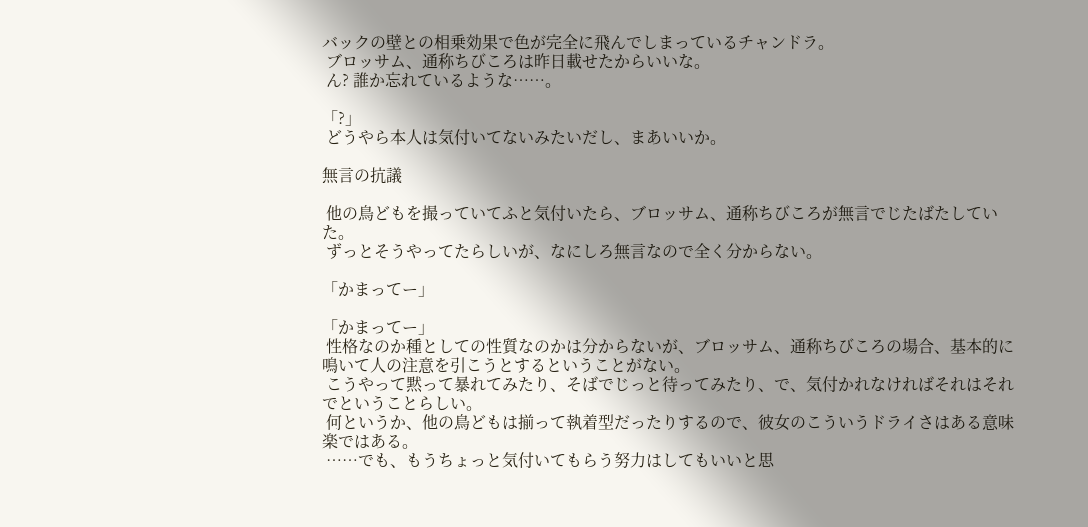バックの壁との相乗効果で色が完全に飛んでしまっているチャンドラ。
 ブロッサム、通称ちびころは昨日載せたからいいな。
 ん? 誰か忘れているような……。

「?」
 どうやら本人は気付いてないみたいだし、まあいいか。

無言の抗議

 他の鳥どもを撮っていてふと気付いたら、ブロッサム、通称ちびころが無言でじたばたしていた。
 ずっとそうやってたらしいが、なにしろ無言なので全く分からない。

「かまってー」

「かまってー」
 性格なのか種としての性質なのかは分からないが、ブロッサム、通称ちびころの場合、基本的に鳴いて人の注意を引こうとするということがない。
 こうやって黙って暴れてみたり、そばでじっと待ってみたり、で、気付かれなければそれはそれでということらしい。
 何というか、他の鳥どもは揃って執着型だったりするので、彼女のこういうドライさはある意味楽ではある。
 ……でも、もうちょっと気付いてもらう努力はしてもいいと思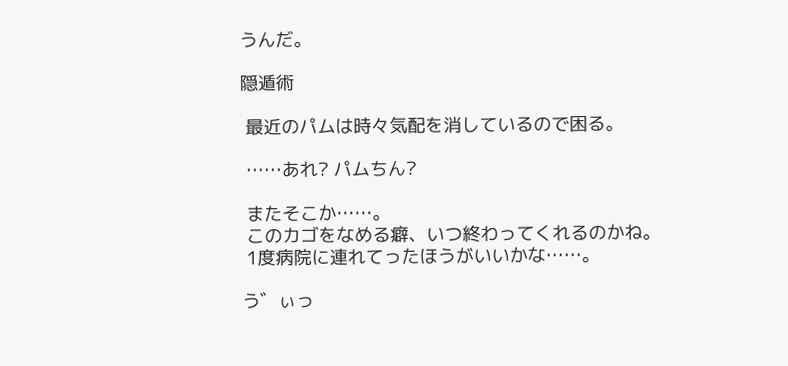うんだ。

隠遁術

 最近のパムは時々気配を消しているので困る。

 ……あれ? パムちん?

 またそこか……。
 このカゴをなめる癖、いつ終わってくれるのかね。
 1度病院に連れてったほうがいいかな……。

う゛ぃっ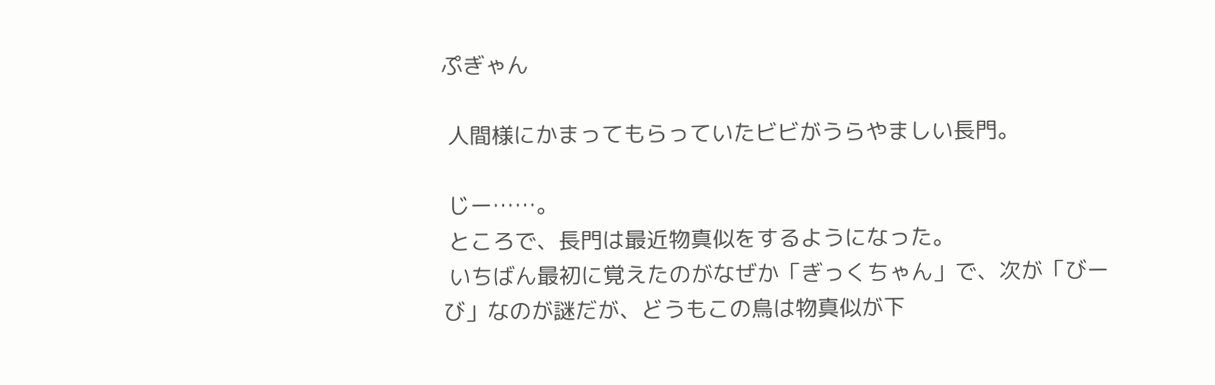ぷぎゃん

 人間様にかまってもらっていたビビがうらやましい長門。

 じー……。
 ところで、長門は最近物真似をするようになった。
 いちばん最初に覚えたのがなぜか「ぎっくちゃん」で、次が「びーび」なのが謎だが、どうもこの鳥は物真似が下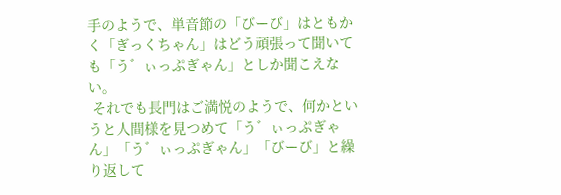手のようで、単音節の「びーび」はともかく「ぎっくちゃん」はどう頑張って聞いても「う゛ぃっぷぎゃん」としか聞こえない。
 それでも長門はご満悦のようで、何かというと人間様を見つめて「う゛ぃっぷぎゃん」「う゛ぃっぷぎゃん」「びーび」と繰り返して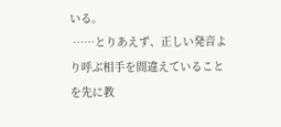いる。
 ……とりあえず、正しい発音より呼ぶ相手を間違えていることを先に教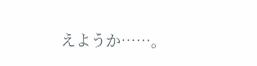えようか……。